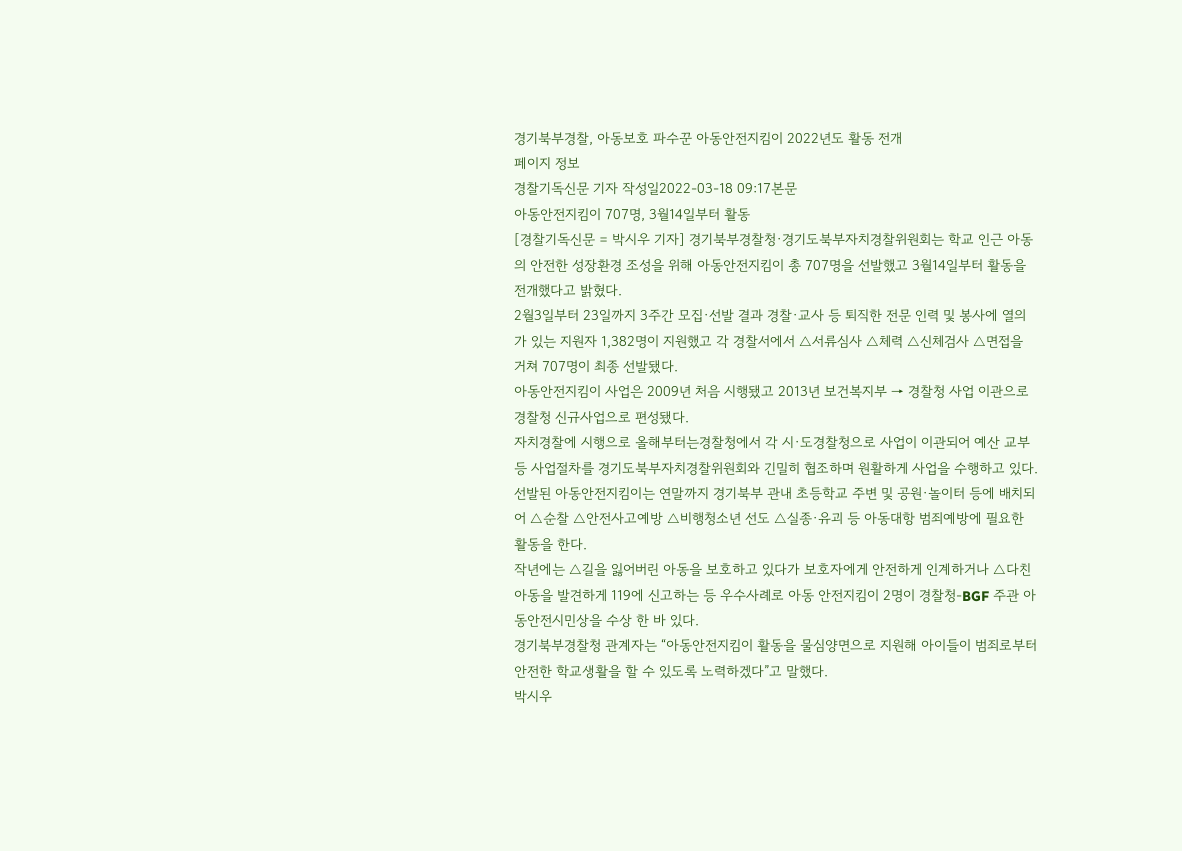경기북부경찰, 아동보호 파수꾼 아동안전지킴이 2022년도 활동 전개
페이지 정보
경찰기독신문 기자 작성일2022-03-18 09:17본문
아동안전지킴이 707명, 3월14일부터 활동
[경찰기독신문 = 박시우 기자] 경기북부경찰청·경기도북부자치경찰위원회는 학교 인근 아동의 안전한 성장환경 조성을 위해 아동안전지킴이 총 707명을 선발했고 3월14일부터 활동을 전개했다고 밝혔다.
2월3일부터 23일까지 3주간 모집·선발 결과 경찰·교사 등 퇴직한 전문 인력 및 봉사에 열의가 있는 지원자 1,382명이 지원했고 각 경찰서에서 △서류심사 △체력 △신체검사 △면접을 거쳐 707명이 최종 선발됐다.
아동안전지킴이 사업은 2009년 처음 시행됐고 2013년 보건복지부 → 경찰청 사업 이관으로 경찰청 신규사업으로 편성됐다.
자치경찰에 시행으로 올해부터는경찰청에서 각 시·도경찰청으로 사업이 이관되어 예산 교부 등 사업절차를 경기도북부자치경찰위원회와 긴밀히 협조하며 원활하게 사업을 수행하고 있다.
선발된 아동안전지킴이는 연말까지 경기북부 관내 초등학교 주변 및 공원·놀이터 등에 배치되어 △순찰 △안전사고예방 △비행청소년 선도 △실종·유괴 등 아동대항 범죄예방에 필요한 활동을 한다.
작년에는 △길을 잃어버린 아동을 보호하고 있다가 보호자에게 안전하게 인계하거나 △다친 아동을 발견하게 119에 신고하는 등 우수사례로 아동 안전지킴이 2명이 경찰청-BGF 주관 아동안전시민상을 수상 한 바 있다.
경기북부경찰청 관계자는 “아동안전지킴이 활동을 물심양면으로 지원해 아이들이 범죄로부터 안전한 학교생활을 할 수 있도록 노력하겠다”고 말했다.
박시우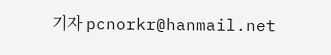기자 pcnorkr@hanmail.net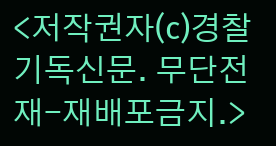<저작권자(c)경찰기독신문. 무단전재-재배포금지.>